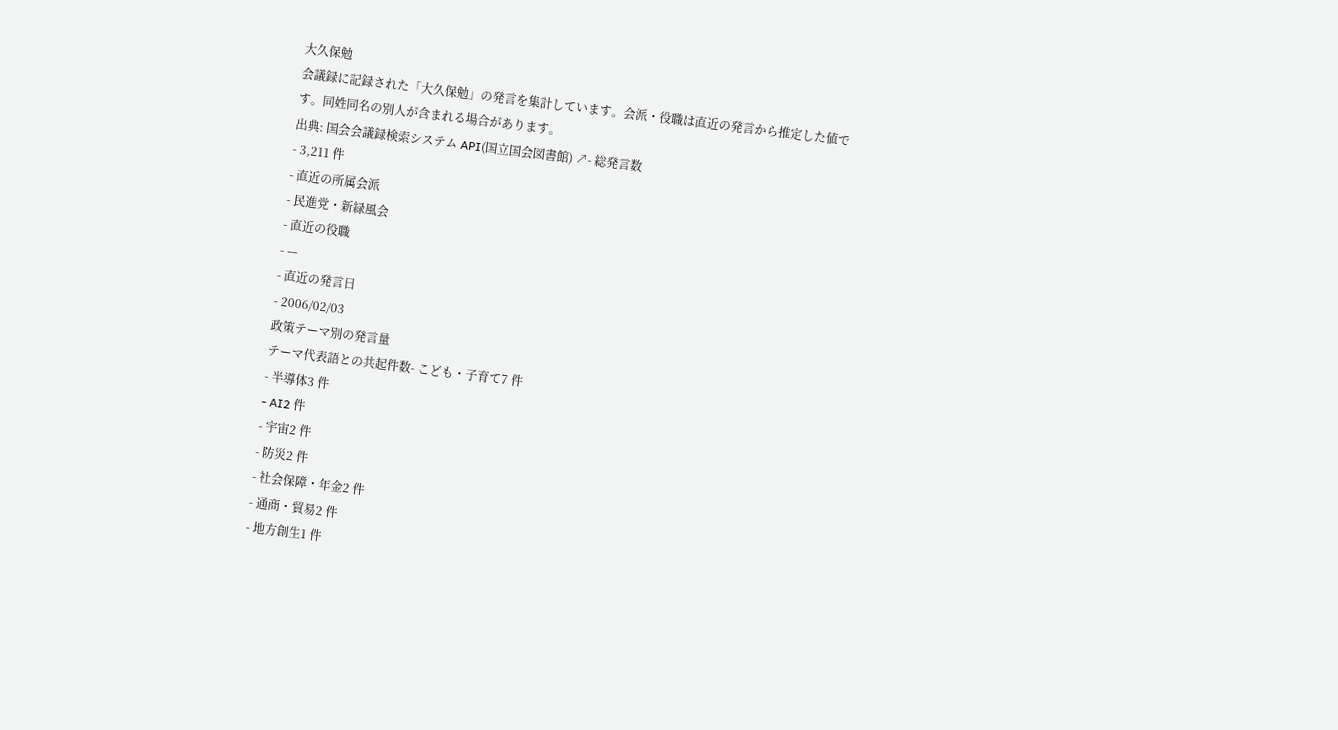大久保勉
会議録に記録された「大久保勉」の発言を集計しています。会派・役職は直近の発言から推定した値です。同姓同名の別人が含まれる場合があります。
出典: 国会会議録検索システム API(国立国会図書館) ↗- 総発言数
- 3,211 件
- 直近の所属会派
- 民進党・新緑風会
- 直近の役職
- —
- 直近の発言日
- 2006/02/03
政策テーマ別の発言量
テーマ代表語との共起件数- こども・子育て7 件
- 半導体3 件
- AI2 件
- 宇宙2 件
- 防災2 件
- 社会保障・年金2 件
- 通商・貿易2 件
- 地方創生1 件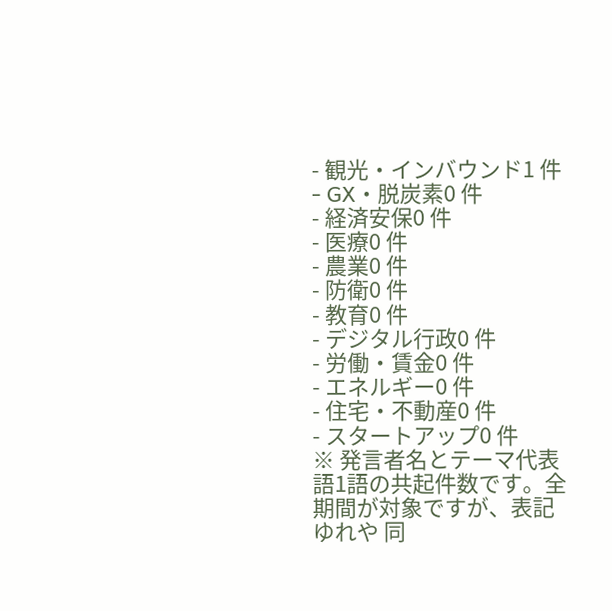- 観光・インバウンド1 件
- GX・脱炭素0 件
- 経済安保0 件
- 医療0 件
- 農業0 件
- 防衛0 件
- 教育0 件
- デジタル行政0 件
- 労働・賃金0 件
- エネルギー0 件
- 住宅・不動産0 件
- スタートアップ0 件
※ 発言者名とテーマ代表語1語の共起件数です。全期間が対象ですが、表記ゆれや 同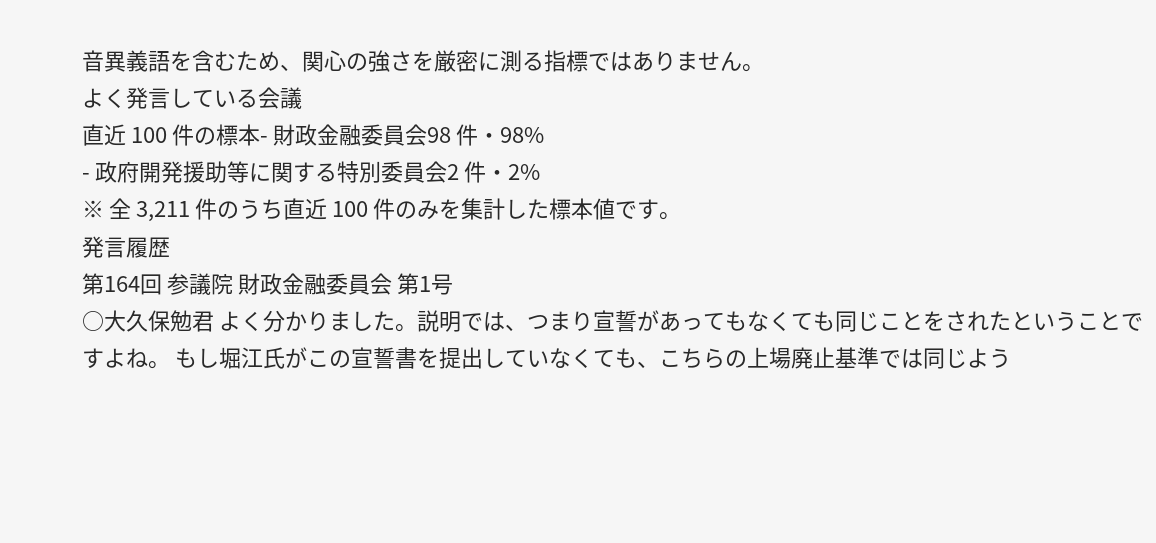音異義語を含むため、関心の強さを厳密に測る指標ではありません。
よく発言している会議
直近 100 件の標本- 財政金融委員会98 件・98%
- 政府開発援助等に関する特別委員会2 件・2%
※ 全 3,211 件のうち直近 100 件のみを集計した標本値です。
発言履歴
第164回 参議院 財政金融委員会 第1号
○大久保勉君 よく分かりました。説明では、つまり宣誓があってもなくても同じことをされたということですよね。 もし堀江氏がこの宣誓書を提出していなくても、こちらの上場廃止基準では同じよう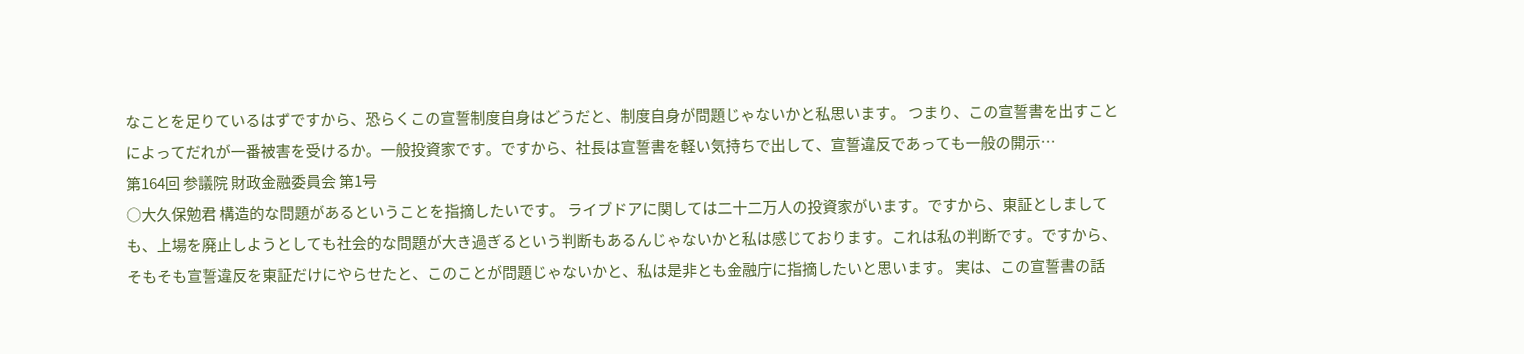なことを足りているはずですから、恐らくこの宣誓制度自身はどうだと、制度自身が問題じゃないかと私思います。 つまり、この宣誓書を出すことによってだれが一番被害を受けるか。一般投資家です。ですから、社長は宣誓書を軽い気持ちで出して、宣誓違反であっても一般の開示…
第164回 参議院 財政金融委員会 第1号
○大久保勉君 構造的な問題があるということを指摘したいです。 ライブドアに関しては二十二万人の投資家がいます。ですから、東証としましても、上場を廃止しようとしても社会的な問題が大き過ぎるという判断もあるんじゃないかと私は感じております。これは私の判断です。ですから、そもそも宣誓違反を東証だけにやらせたと、このことが問題じゃないかと、私は是非とも金融庁に指摘したいと思います。 実は、この宣誓書の話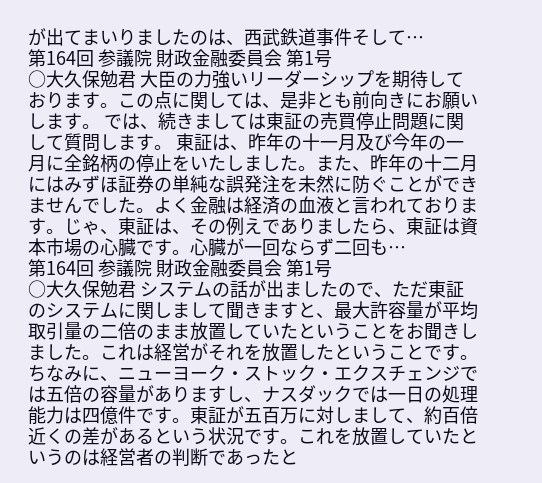が出てまいりましたのは、西武鉄道事件そして…
第164回 参議院 財政金融委員会 第1号
○大久保勉君 大臣の力強いリーダーシップを期待しております。この点に関しては、是非とも前向きにお願いします。 では、続きましては東証の売買停止問題に関して質問します。 東証は、昨年の十一月及び今年の一月に全銘柄の停止をいたしました。また、昨年の十二月にはみずほ証券の単純な誤発注を未然に防ぐことができませんでした。よく金融は経済の血液と言われております。じゃ、東証は、その例えでありましたら、東証は資本市場の心臓です。心臓が一回ならず二回も…
第164回 参議院 財政金融委員会 第1号
○大久保勉君 システムの話が出ましたので、ただ東証のシステムに関しまして聞きますと、最大許容量が平均取引量の二倍のまま放置していたということをお聞きしました。これは経営がそれを放置したということです。ちなみに、ニューヨーク・ストック・エクスチェンジでは五倍の容量がありますし、ナスダックでは一日の処理能力は四億件です。東証が五百万に対しまして、約百倍近くの差があるという状況です。これを放置していたというのは経営者の判断であったと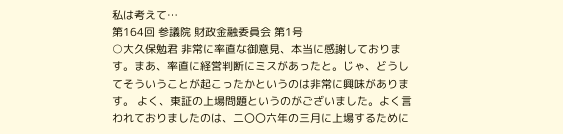私は考えて…
第164回 参議院 財政金融委員会 第1号
○大久保勉君 非常に率直な御意見、本当に感謝しております。まあ、率直に経営判断にミスがあったと。じゃ、どうしてそういうことが起こったかというのは非常に興味があります。 よく、東証の上場問題というのがございました。よく言われておりましたのは、二〇〇六年の三月に上場するために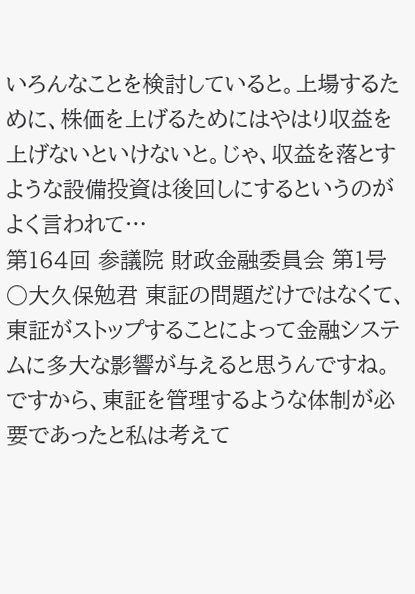いろんなことを検討していると。上場するために、株価を上げるためにはやはり収益を上げないといけないと。じゃ、収益を落とすような設備投資は後回しにするというのがよく言われて…
第164回 参議院 財政金融委員会 第1号
○大久保勉君 東証の問題だけではなくて、東証がストップすることによって金融システムに多大な影響が与えると思うんですね。ですから、東証を管理するような体制が必要であったと私は考えて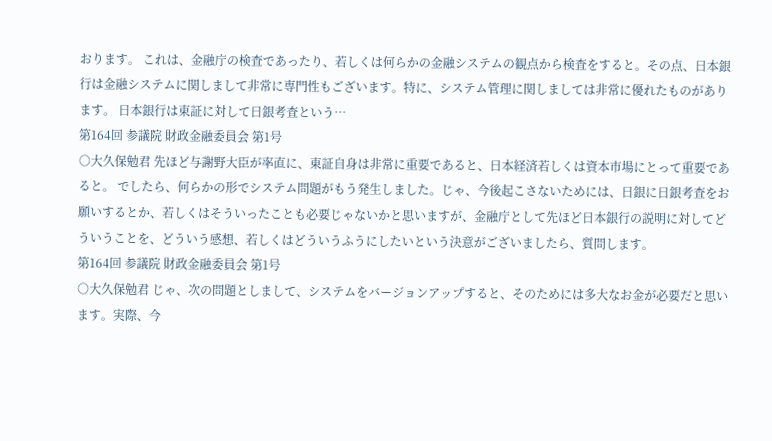おります。 これは、金融庁の検査であったり、若しくは何らかの金融システムの観点から検査をすると。その点、日本銀行は金融システムに関しまして非常に専門性もございます。特に、システム管理に関しましては非常に優れたものがあります。 日本銀行は東証に対して日銀考査という…
第164回 参議院 財政金融委員会 第1号
○大久保勉君 先ほど与謝野大臣が率直に、東証自身は非常に重要であると、日本経済若しくは資本市場にとって重要であると。 でしたら、何らかの形でシステム問題がもう発生しました。じゃ、今後起こさないためには、日銀に日銀考査をお願いするとか、若しくはそういったことも必要じゃないかと思いますが、金融庁として先ほど日本銀行の説明に対してどういうことを、どういう感想、若しくはどういうふうにしたいという決意がございましたら、質問します。
第164回 参議院 財政金融委員会 第1号
○大久保勉君 じゃ、次の問題としまして、システムをバージョンアップすると、そのためには多大なお金が必要だと思います。実際、今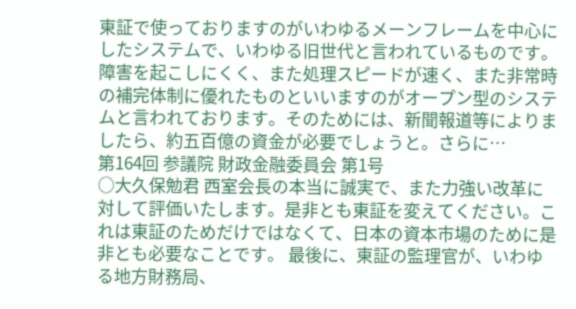東証で使っておりますのがいわゆるメーンフレームを中心にしたシステムで、いわゆる旧世代と言われているものです。障害を起こしにくく、また処理スピードが速く、また非常時の補完体制に優れたものといいますのがオープン型のシステムと言われております。そのためには、新聞報道等によりましたら、約五百億の資金が必要でしょうと。さらに…
第164回 参議院 財政金融委員会 第1号
○大久保勉君 西室会長の本当に誠実で、また力強い改革に対して評価いたします。是非とも東証を変えてください。これは東証のためだけではなくて、日本の資本市場のために是非とも必要なことです。 最後に、東証の監理官が、いわゆる地方財務局、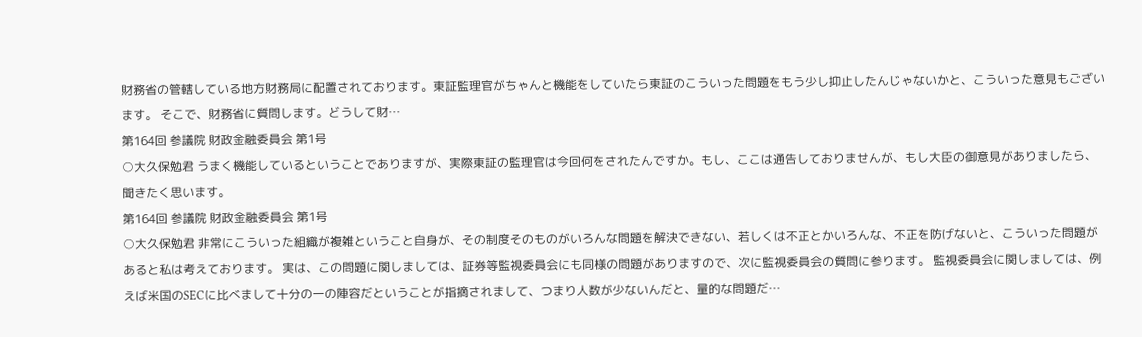財務省の管轄している地方財務局に配置されております。東証監理官がちゃんと機能をしていたら東証のこういった問題をもう少し抑止したんじゃないかと、こういった意見もございます。 そこで、財務省に質問します。どうして財…
第164回 参議院 財政金融委員会 第1号
○大久保勉君 うまく機能しているということでありますが、実際東証の監理官は今回何をされたんですか。もし、ここは通告しておりませんが、もし大臣の御意見がありましたら、聞きたく思います。
第164回 参議院 財政金融委員会 第1号
○大久保勉君 非常にこういった組織が複雑ということ自身が、その制度そのものがいろんな問題を解決できない、若しくは不正とかいろんな、不正を防げないと、こういった問題があると私は考えております。 実は、この問題に関しましては、証券等監視委員会にも同様の問題がありますので、次に監視委員会の質問に参ります。 監視委員会に関しましては、例えば米国のSECに比べまして十分の一の陣容だということが指摘されまして、つまり人数が少ないんだと、量的な問題だ…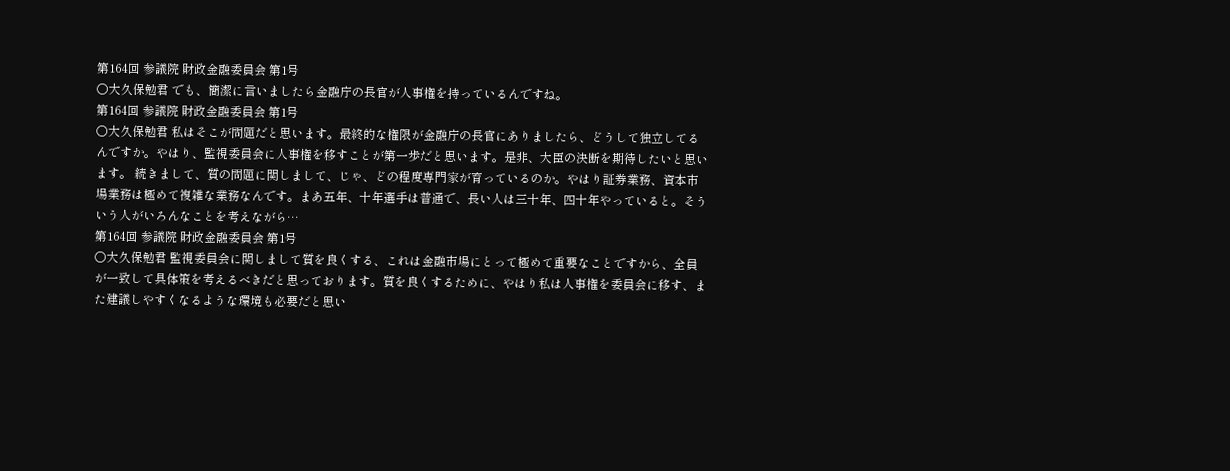第164回 参議院 財政金融委員会 第1号
○大久保勉君 でも、簡潔に言いましたら金融庁の長官が人事権を持っているんですね。
第164回 参議院 財政金融委員会 第1号
○大久保勉君 私はそこが問題だと思います。最終的な権限が金融庁の長官にありましたら、どうして独立してるんですか。やはり、監視委員会に人事権を移すことが第一歩だと思います。是非、大臣の決断を期待したいと思います。 続きまして、質の問題に関しまして、じゃ、どの程度専門家が育っているのか。やはり証券業務、資本市場業務は極めて複雑な業務なんです。まあ五年、十年選手は普通で、長い人は三十年、四十年やっていると。そういう人がいろんなことを考えながら…
第164回 参議院 財政金融委員会 第1号
○大久保勉君 監視委員会に関しまして質を良くする、これは金融市場にとって極めて重要なことですから、全員が一致して具体策を考えるべきだと思っております。質を良くするために、やはり私は人事権を委員会に移す、また建議しやすくなるような環境も必要だと思い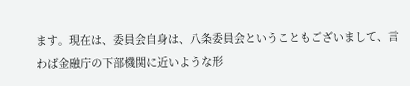ます。現在は、委員会自身は、八条委員会ということもございまして、言わば金融庁の下部機関に近いような形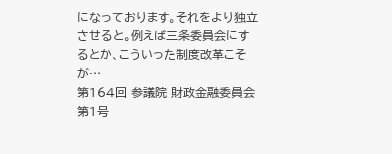になっております。それをより独立させると。例えば三条委員会にするとか、こういった制度改革こそが…
第164回 参議院 財政金融委員会 第1号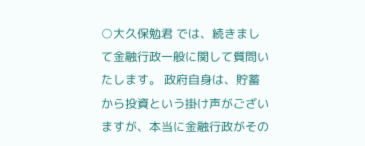○大久保勉君 では、続きまして金融行政一般に関して質問いたします。 政府自身は、貯蓄から投資という掛け声がございますが、本当に金融行政がその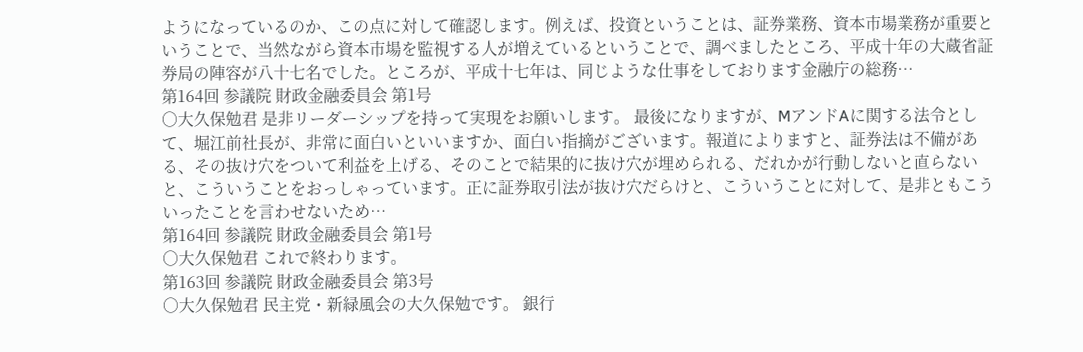ようになっているのか、この点に対して確認します。例えば、投資ということは、証券業務、資本市場業務が重要ということで、当然ながら資本市場を監視する人が増えているということで、調べましたところ、平成十年の大蔵省証券局の陣容が八十七名でした。ところが、平成十七年は、同じような仕事をしております金融庁の総務…
第164回 参議院 財政金融委員会 第1号
○大久保勉君 是非リーダーシップを持って実現をお願いします。 最後になりますが、MアンドAに関する法令として、堀江前社長が、非常に面白いといいますか、面白い指摘がございます。報道によりますと、証券法は不備がある、その抜け穴をついて利益を上げる、そのことで結果的に抜け穴が埋められる、だれかが行動しないと直らないと、こういうことをおっしゃっています。正に証券取引法が抜け穴だらけと、こういうことに対して、是非ともこういったことを言わせないため…
第164回 参議院 財政金融委員会 第1号
○大久保勉君 これで終わります。
第163回 参議院 財政金融委員会 第3号
○大久保勉君 民主党・新緑風会の大久保勉です。 銀行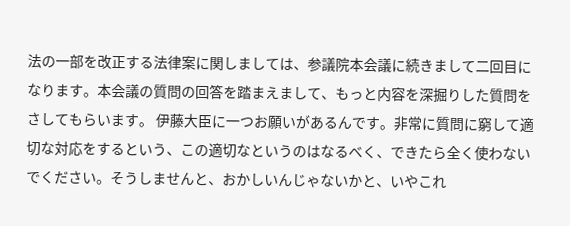法の一部を改正する法律案に関しましては、参議院本会議に続きまして二回目になります。本会議の質問の回答を踏まえまして、もっと内容を深掘りした質問をさしてもらいます。 伊藤大臣に一つお願いがあるんです。非常に質問に窮して適切な対応をするという、この適切なというのはなるべく、できたら全く使わないでください。そうしませんと、おかしいんじゃないかと、いやこれ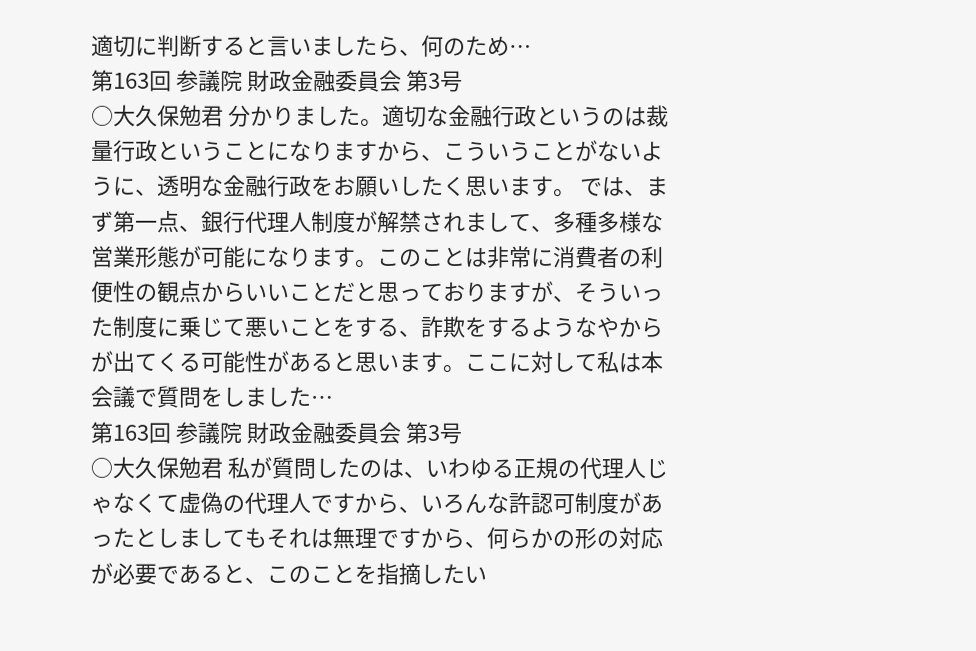適切に判断すると言いましたら、何のため…
第163回 参議院 財政金融委員会 第3号
○大久保勉君 分かりました。適切な金融行政というのは裁量行政ということになりますから、こういうことがないように、透明な金融行政をお願いしたく思います。 では、まず第一点、銀行代理人制度が解禁されまして、多種多様な営業形態が可能になります。このことは非常に消費者の利便性の観点からいいことだと思っておりますが、そういった制度に乗じて悪いことをする、詐欺をするようなやからが出てくる可能性があると思います。ここに対して私は本会議で質問をしました…
第163回 参議院 財政金融委員会 第3号
○大久保勉君 私が質問したのは、いわゆる正規の代理人じゃなくて虚偽の代理人ですから、いろんな許認可制度があったとしましてもそれは無理ですから、何らかの形の対応が必要であると、このことを指摘したい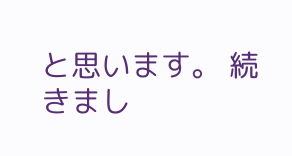と思います。 続きまし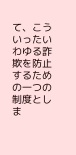て、こういったいわゆる詐欺を防止するための一つの制度としま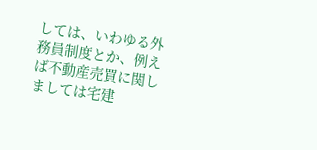しては、いわゆる外務員制度とか、例えば不動産売買に関しましては宅建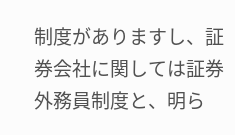制度がありますし、証券会社に関しては証券外務員制度と、明ら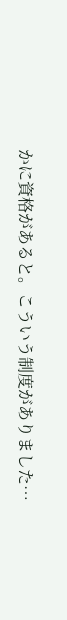かに資格があると。こういう制度がありました…